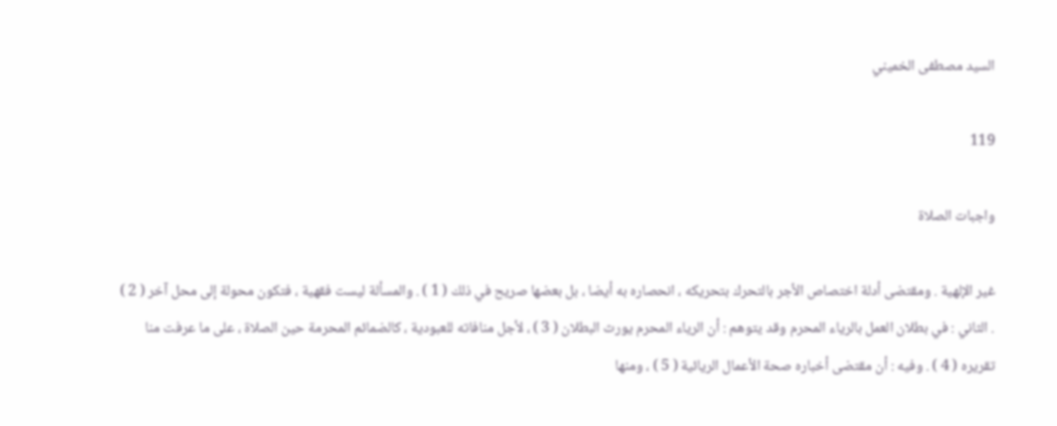السيد مصطفى الخميني

119

واجبات الصلاة

غير الإلهية . ومقتضى أدلة اختصاص الأجر بالتحرك بتحريكه ، انحصاره به أيضا ، بل بعضها صريح في ذلك ( 1 ) . والمسألة ليست فقهية ، فتكون محولة إلى محل آخر ( 2 ) . الثاني : في بطلان العمل بالرياء المحرم وقد يتوهم : أن الرياء المحرم يورث البطلان ( 3 ) ، لأجل منافاته للعبودية ، كالضمائم المحرمة حين الصلاة ، على ما عرفت منا تقريره ( 4 ) . وفيه : أن مقتضى أخباره صحة الأعمال الريائية ( 5 ) ، ومنها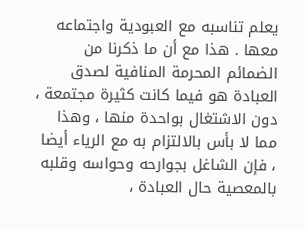يعلم تناسبه مع العبودية واجتماعه معها . هذا مع أن ما ذكرنا من الضمائم المحرمة المنافية لصدق العبادة هو فيما كانت كثيرة مجتمعة ، دون الاشتغال بواحدة منها ، وهذا مما لا بأس بالالتزام به مع الرياء أيضا ، فإن الشاغل بجوارحه وحواسه وقلبه بالمعصية حال العبادة ،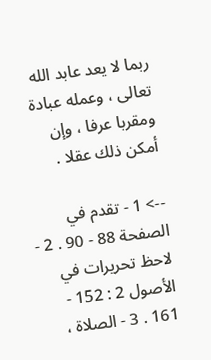ربما لا يعد عابد الله تعالى ، وعمله عبادة ومقربا عرفا ، وإن أمكن ذلك عقلا .

--> 1 - تقدم في الصفحة 88 - 90 . 2 - لاحظ تحريرات في الأصول 2 : 152 - 161 . 3 - الصلاة ،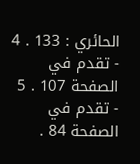الحائري : 133 . 4 - تقدم في الصفحة 107 . 5 - تقدم في الصفحة 84 .